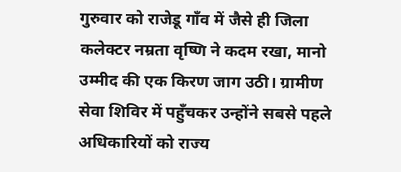गुरुवार को राजेडू गाँव में जैसे ही जिला कलेक्टर नम्रता वृष्णि ने कदम रखा, मानो उम्मीद की एक किरण जाग उठी। ग्रामीण सेवा शिविर में पहुँचकर उन्होंने सबसे पहले अधिकारियों को राज्य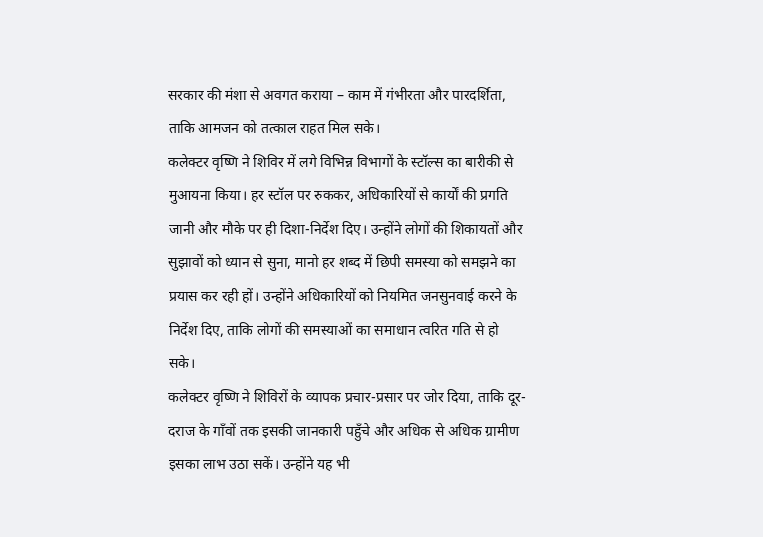सरकार की मंशा से अवगत कराया – काम में गंभीरता और पारदर्शिता, ताकि आमजन को तत्काल राहत मिल सके।
कलेक्टर वृष्णि ने शिविर में लगे विभिन्न विभागों के स्टॉल्स का बारीकी से मुआयना किया। हर स्टॉल पर रुककर, अधिकारियों से कार्यों की प्रगति जानी और मौके पर ही दिशा-निर्देश दिए। उन्होंने लोगों की शिकायतों और सुझावों को ध्यान से सुना, मानो हर शब्द में छिपी समस्या को समझने का प्रयास कर रही हों। उन्होंने अधिकारियों को नियमित जनसुनवाई करने के निर्देश दिए, ताकि लोगों की समस्याओं का समाधान त्वरित गति से हो सके।
कलेक्टर वृष्णि ने शिविरों के व्यापक प्रचार-प्रसार पर जोर दिया, ताकि दूर-दराज के गाँवों तक इसकी जानकारी पहुँचे और अधिक से अधिक ग्रामीण इसका लाभ उठा सकें। उन्होंने यह भी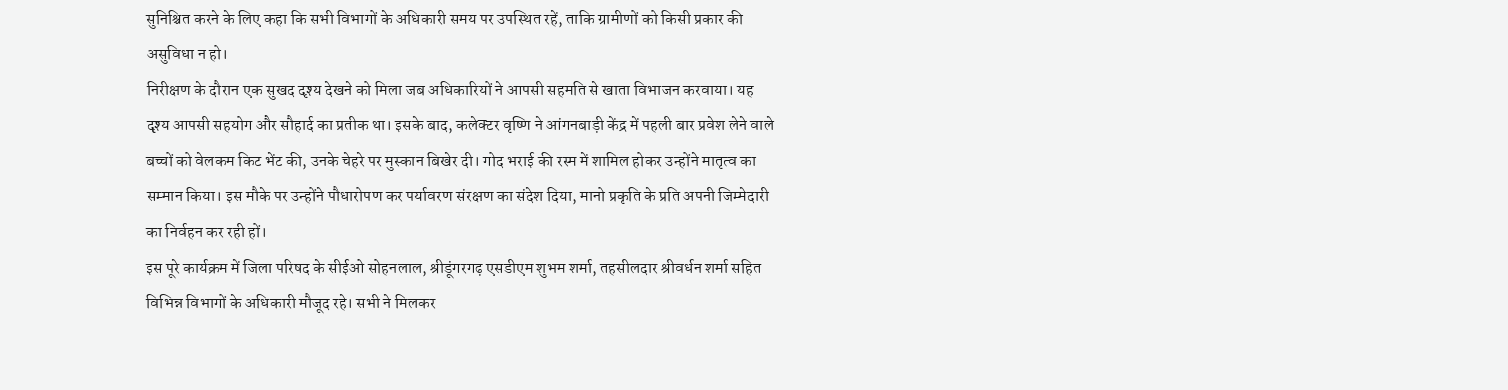सुनिश्चित करने के लिए कहा कि सभी विभागों के अधिकारी समय पर उपस्थित रहें, ताकि ग्रामीणों को किसी प्रकार की असुविधा न हो।
निरीक्षण के दौरान एक सुखद दृश्य देखने को मिला जब अधिकारियों ने आपसी सहमति से खाता विभाजन करवाया। यह दृश्य आपसी सहयोग और सौहार्द का प्रतीक था। इसके बाद, कलेक्टर वृष्णि ने आंगनबाड़ी केंद्र में पहली बार प्रवेश लेने वाले बच्चों को वेलकम किट भेंट की, उनके चेहरे पर मुस्कान बिखेर दी। गोद भराई की रस्म में शामिल होकर उन्होंने मातृत्व का सम्मान किया। इस मौके पर उन्होंने पौधारोपण कर पर्यावरण संरक्षण का संदेश दिया, मानो प्रकृति के प्रति अपनी जिम्मेदारी का निर्वहन कर रही हों।
इस पूरे कार्यक्रम में जिला परिषद के सीईओ सोहनलाल, श्रीडूंगरगढ़ एसडीएम शुभम शर्मा, तहसीलदार श्रीवर्धन शर्मा सहित विभिन्न विभागों के अधिकारी मौजूद रहे। सभी ने मिलकर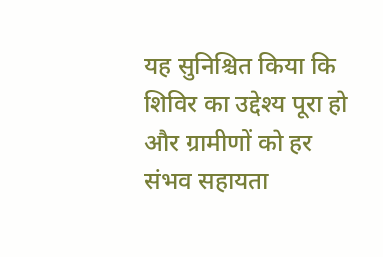यह सुनिश्चित किया कि शिविर का उद्देश्य पूरा हो और ग्रामीणों को हर संभव सहायता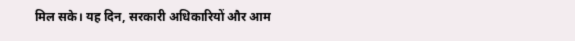मिल सके। यह दिन, सरकारी अधिकारियों और आम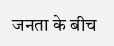जनता के बीच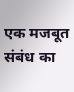एक मजबूत संबंध का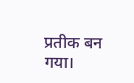प्रतीक बन गया।